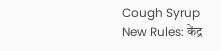Cough Syrup New Rules: केंद्र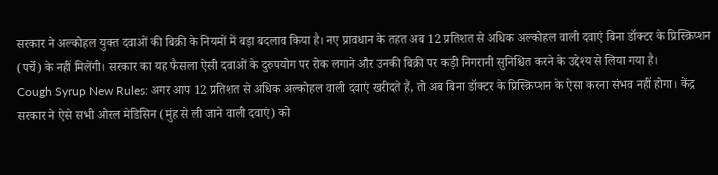सरकार ने अल्कोहल युक्त दवाओं की बिक्री के नियमों में बड़ा बदलाव किया है। नए प्रावधान के तहत अब 12 प्रतिशत से अधिक अल्कोहल वाली दवाएं बिना डॉक्टर के प्रिस्क्रिप्शन (पर्चे) के नहीं मिलेंगी। सरकार का यह फैसला ऐसी दवाओं के दुरुपयोग पर रोक लगाने और उनकी बिक्री पर कड़ी निगरानी सुनिश्चित करने के उद्देश्य से लिया गया है।
Cough Syrup New Rules: अगर आप 12 प्रतिशत से अधिक अल्कोहल वाली दवाएं खरीदते हैं, तो अब बिना डॉक्टर के प्रिस्क्रिप्शन के ऐसा करना संभव नहीं होगा। केंद्र सरकार ने ऐसे सभी ओरल मेडिसिन (मुंह से ली जाने वाली दवाएं) को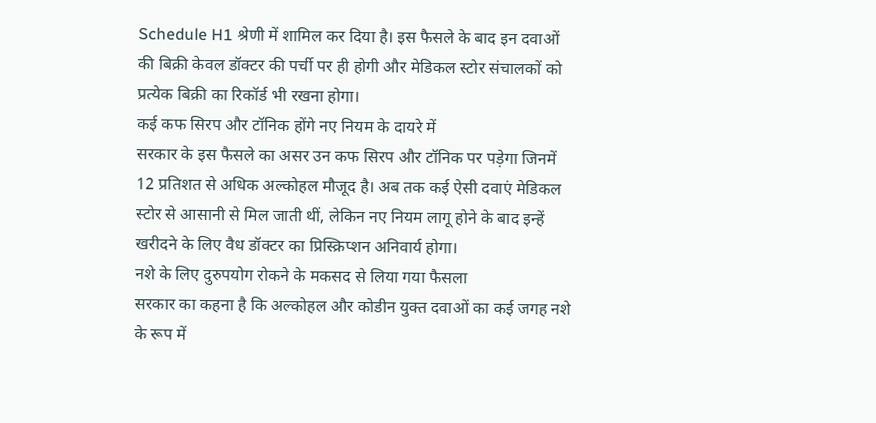Schedule H1 श्रेणी में शामिल कर दिया है। इस फैसले के बाद इन दवाओं की बिक्री केवल डॉक्टर की पर्ची पर ही होगी और मेडिकल स्टोर संचालकों को प्रत्येक बिक्री का रिकॉर्ड भी रखना होगा।
कई कफ सिरप और टॉनिक होंगे नए नियम के दायरे में
सरकार के इस फैसले का असर उन कफ सिरप और टॉनिक पर पड़ेगा जिनमें 12 प्रतिशत से अधिक अल्कोहल मौजूद है। अब तक कई ऐसी दवाएं मेडिकल स्टोर से आसानी से मिल जाती थीं, लेकिन नए नियम लागू होने के बाद इन्हें खरीदने के लिए वैध डॉक्टर का प्रिस्क्रिप्शन अनिवार्य होगा।
नशे के लिए दुरुपयोग रोकने के मकसद से लिया गया फैसला
सरकार का कहना है कि अल्कोहल और कोडीन युक्त दवाओं का कई जगह नशे के रूप में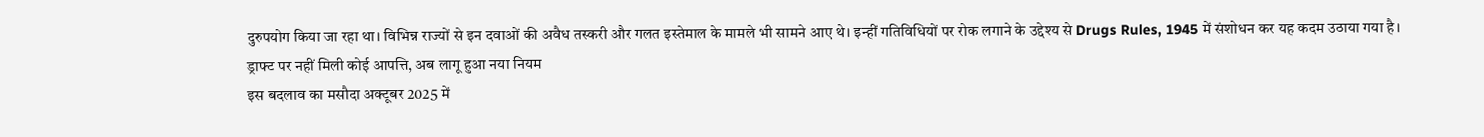दुरुपयोग किया जा रहा था। विभिन्न राज्यों से इन दवाओं की अवैध तस्करी और गलत इस्तेमाल के मामले भी सामने आए थे। इन्हीं गतिविधियों पर रोक लगाने के उद्देश्य से Drugs Rules, 1945 में संशोधन कर यह कदम उठाया गया है।
ड्राफ्ट पर नहीं मिली कोई आपत्ति, अब लागू हुआ नया नियम
इस बदलाव का मसौदा अक्टूबर 2025 में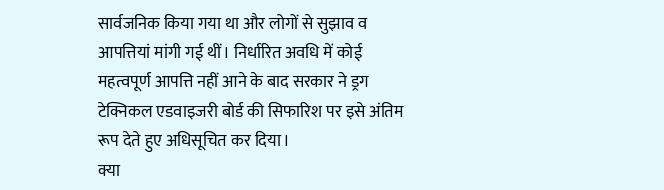सार्वजनिक किया गया था और लोगों से सुझाव व आपत्तियां मांगी गई थीं। निर्धारित अवधि में कोई महत्वपूर्ण आपत्ति नहीं आने के बाद सरकार ने ड्रग टेक्निकल एडवाइजरी बोर्ड की सिफारिश पर इसे अंतिम रूप देते हुए अधिसूचित कर दिया।
क्या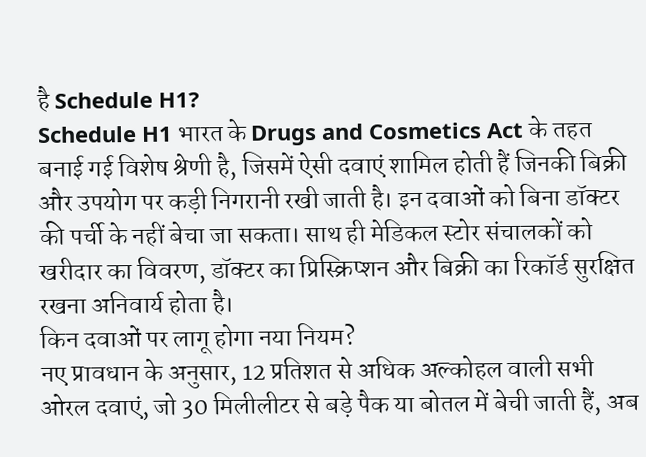है Schedule H1?
Schedule H1 भारत के Drugs and Cosmetics Act के तहत बनाई गई विशेष श्रेणी है, जिसमें ऐसी दवाएं शामिल होती हैं जिनकी बिक्री और उपयोग पर कड़ी निगरानी रखी जाती है। इन दवाओं को बिना डॉक्टर की पर्ची के नहीं बेचा जा सकता। साथ ही मेडिकल स्टोर संचालकों को खरीदार का विवरण, डॉक्टर का प्रिस्क्रिप्शन और बिक्री का रिकॉर्ड सुरक्षित रखना अनिवार्य होता है।
किन दवाओं पर लागू होगा नया नियम?
नए प्रावधान के अनुसार, 12 प्रतिशत से अधिक अल्कोहल वाली सभी ओरल दवाएं, जो 30 मिलीलीटर से बड़े पैक या बोतल में बेची जाती हैं, अब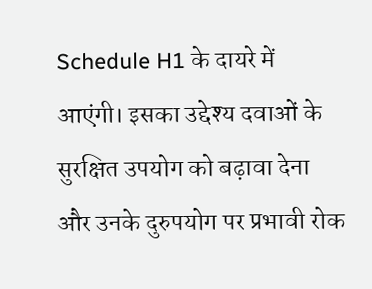Schedule H1 के दायरे में आएंगी। इसका उद्देश्य दवाओं के सुरक्षित उपयोग को बढ़ावा देना और उनके दुरुपयोग पर प्रभावी रोक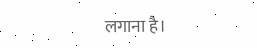लगाना है।